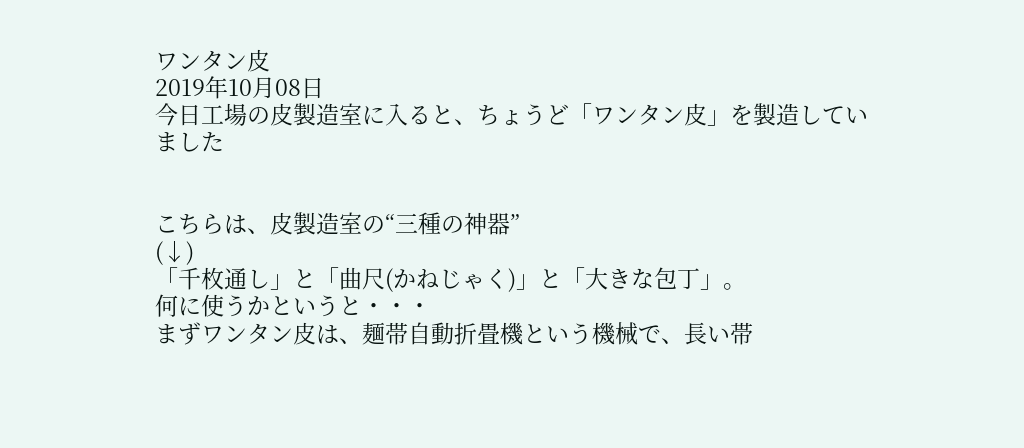ワンタン皮
2019年10月08日
今日工場の皮製造室に入ると、ちょうど「ワンタン皮」を製造していました


こちらは、皮製造室の“三種の神器”
(↓)
「千枚通し」と「曲尺(かねじゃく)」と「大きな包丁」。
何に使うかというと・・・
まずワンタン皮は、麺帯自動折畳機という機械で、長い帯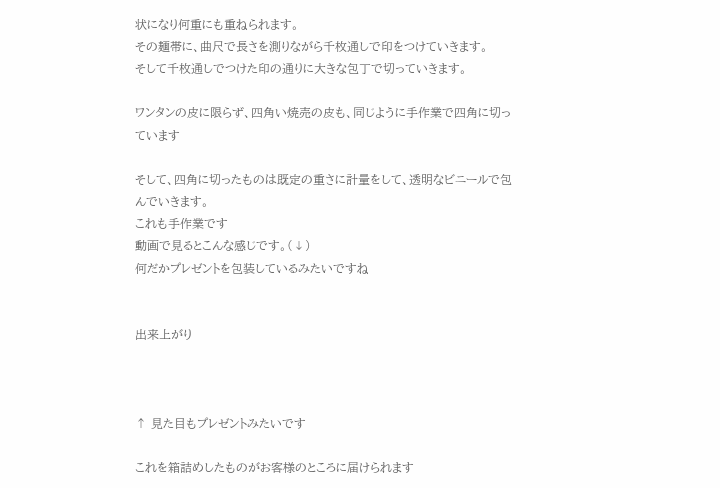状になり何重にも重ねられます。
その麺帯に、曲尺で長さを測りながら千枚通しで印をつけていきます。
そして千枚通しでつけた印の通りに大きな包丁で切っていきます。

ワンタンの皮に限らず、四角い焼売の皮も、同じように手作業で四角に切っています

そして、四角に切ったものは既定の重さに計量をして、透明なビニールで包んでいきます。
これも手作業です
動画で見るとこんな感じです。(↓)
何だかプレゼントを包装しているみたいですね


出来上がり



↑ 見た目もプレゼントみたいです

これを箱詰めしたものがお客様のところに届けられます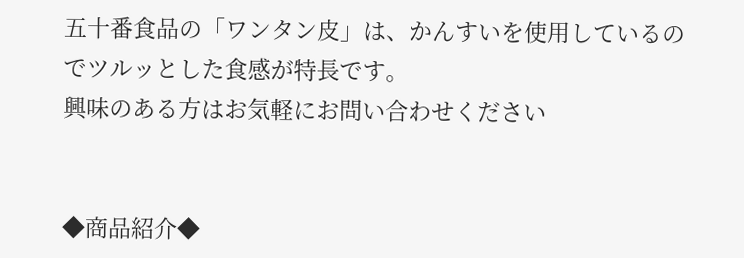五十番食品の「ワンタン皮」は、かんすいを使用しているのでツルッとした食感が特長です。
興味のある方はお気軽にお問い合わせください


◆商品紹介◆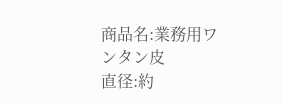商品名:業務用ワンタン皮
直径:約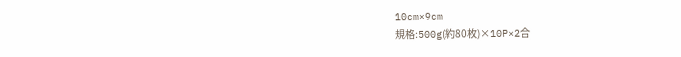10cm×9cm
規格:500g(約80枚)×10P×2合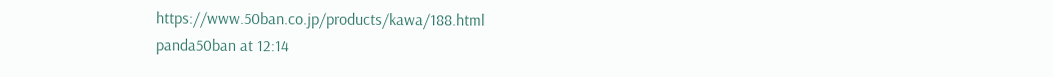https://www.50ban.co.jp/products/kawa/188.html
panda50ban at 12:14